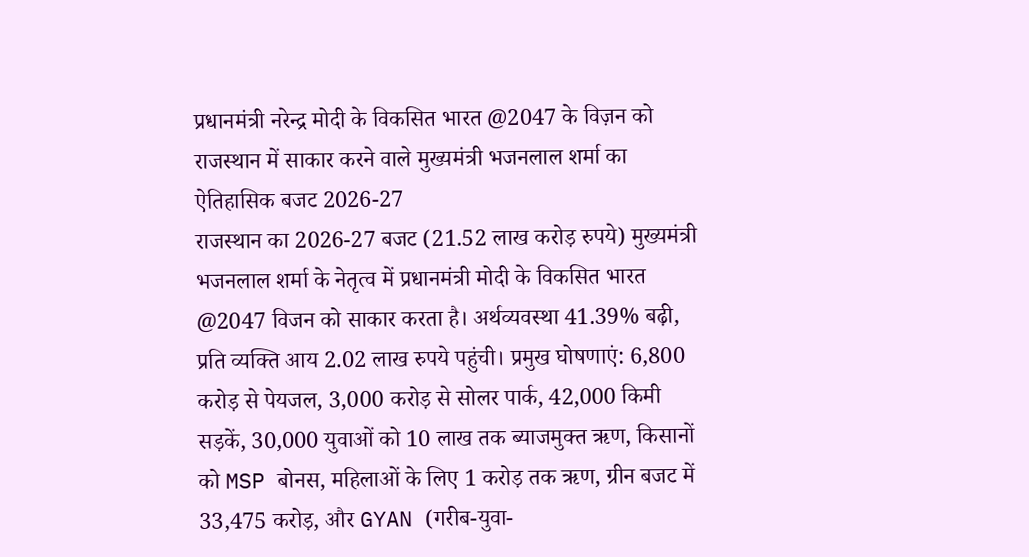प्रधानमंत्री नरेन्द्र मोदी के विकसित भारत @2047 के विज़न को राजस्थान में साकार करने वाले मुख्यमंत्री भजनलाल शर्मा का ऐतिहासिक बजट 2026-27
राजस्थान का 2026-27 बजट (21.52 लाख करोड़ रुपये) मुख्यमंत्री भजनलाल शर्मा के नेतृत्व में प्रधानमंत्री मोदी के विकसित भारत @2047 विजन को साकार करता है। अर्थव्यवस्था 41.39% बढ़ी, प्रति व्यक्ति आय 2.02 लाख रुपये पहुंची। प्रमुख घोषणाएं: 6,800 करोड़ से पेयजल, 3,000 करोड़ से सोलर पार्क, 42,000 किमी सड़कें, 30,000 युवाओं को 10 लाख तक ब्याजमुक्त ऋण, किसानों को MSP बोनस, महिलाओं के लिए 1 करोड़ तक ऋण, ग्रीन बजट में 33,475 करोड़, और GYAN (गरीब-युवा-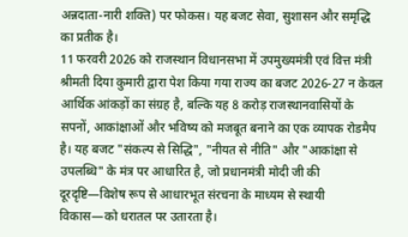अन्नदाता-नारी शक्ति) पर फोकस। यह बजट सेवा, सुशासन और समृद्धि का प्रतीक है।
11 फरवरी 2026 को राजस्थान विधानसभा में उपमुख्यमंत्री एवं वित्त मंत्री श्रीमती दिया कुमारी द्वारा पेश किया गया राज्य का बजट 2026-27 न केवल आर्थिक आंकड़ों का संग्रह है, बल्कि यह 8 करोड़ राजस्थानवासियों के सपनों, आकांक्षाओं और भविष्य को मजबूत बनाने का एक व्यापक रोडमैप है। यह बजट "संकल्प से सिद्धि", "नीयत से नीति" और "आकांक्षा से उपलब्धि" के मंत्र पर आधारित है, जो प्रधानमंत्री मोदी जी की दूरदृष्टि—विशेष रूप से आधारभूत संरचना के माध्यम से स्थायी विकास—को धरातल पर उतारता है।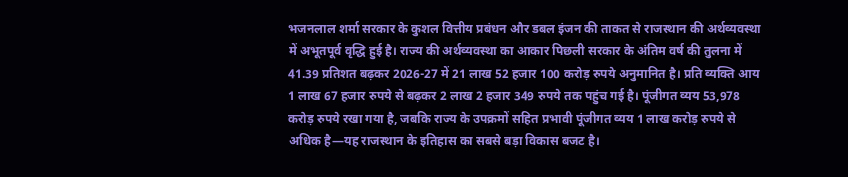भजनलाल शर्मा सरकार के कुशल वित्तीय प्रबंधन और डबल इंजन की ताकत से राजस्थान की अर्थव्यवस्था में अभूतपूर्व वृद्धि हुई है। राज्य की अर्थव्यवस्था का आकार पिछली सरकार के अंतिम वर्ष की तुलना में 41.39 प्रतिशत बढ़कर 2026-27 में 21 लाख 52 हजार 100 करोड़ रुपये अनुमानित है। प्रति व्यक्ति आय 1 लाख 67 हजार रुपये से बढ़कर 2 लाख 2 हजार 349 रुपये तक पहुंच गई है। पूंजीगत व्यय 53,978 करोड़ रुपये रखा गया है, जबकि राज्य के उपक्रमों सहित प्रभावी पूंजीगत व्यय 1 लाख करोड़ रुपये से अधिक है—यह राजस्थान के इतिहास का सबसे बड़ा विकास बजट है।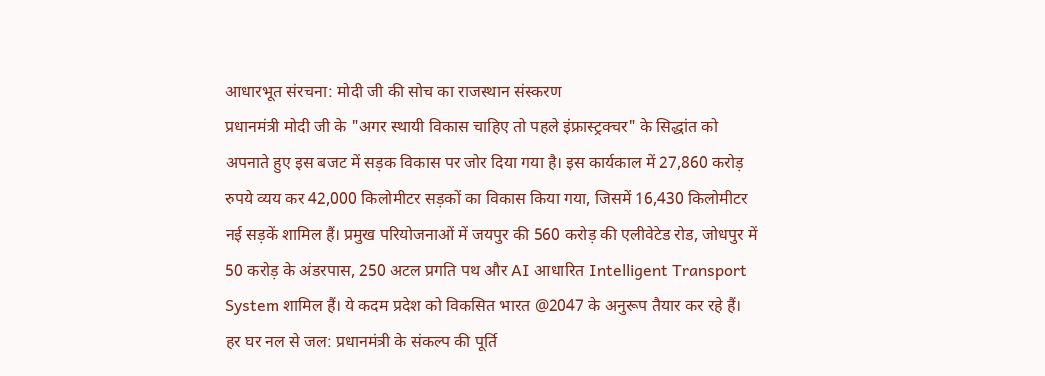आधारभूत संरचना: मोदी जी की सोच का राजस्थान संस्करण
प्रधानमंत्री मोदी जी के "अगर स्थायी विकास चाहिए तो पहले इंफ्रास्ट्रक्चर" के सिद्धांत को अपनाते हुए इस बजट में सड़क विकास पर जोर दिया गया है। इस कार्यकाल में 27,860 करोड़ रुपये व्यय कर 42,000 किलोमीटर सड़कों का विकास किया गया, जिसमें 16,430 किलोमीटर नई सड़कें शामिल हैं। प्रमुख परियोजनाओं में जयपुर की 560 करोड़ की एलीवेटेड रोड, जोधपुर में 50 करोड़ के अंडरपास, 250 अटल प्रगति पथ और AI आधारित Intelligent Transport System शामिल हैं। ये कदम प्रदेश को विकसित भारत @2047 के अनुरूप तैयार कर रहे हैं।
हर घर नल से जल: प्रधानमंत्री के संकल्प की पूर्ति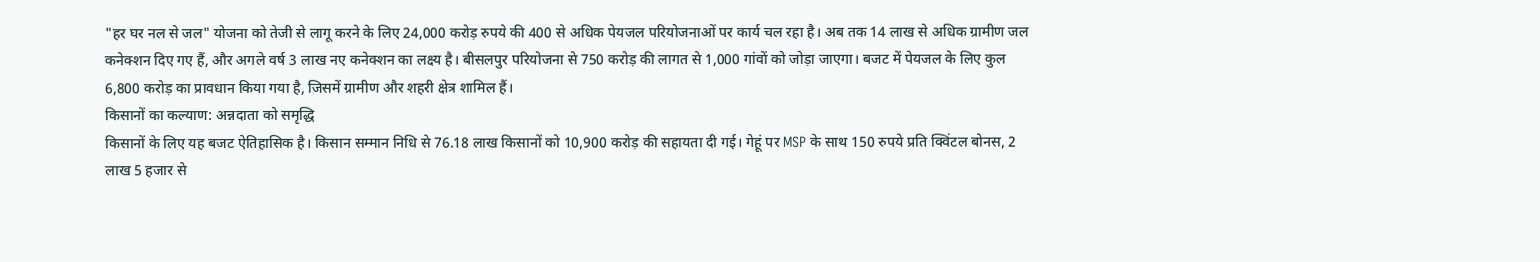"हर घर नल से जल" योजना को तेजी से लागू करने के लिए 24,000 करोड़ रुपये की 400 से अधिक पेयजल परियोजनाओं पर कार्य चल रहा है। अब तक 14 लाख से अधिक ग्रामीण जल कनेक्शन दिए गए हैं, और अगले वर्ष 3 लाख नए कनेक्शन का लक्ष्य है। बीसलपुर परियोजना से 750 करोड़ की लागत से 1,000 गांवों को जोड़ा जाएगा। बजट में पेयजल के लिए कुल 6,800 करोड़ का प्रावधान किया गया है, जिसमें ग्रामीण और शहरी क्षेत्र शामिल हैं।
किसानों का कल्याण: अन्नदाता को समृद्धि
किसानों के लिए यह बजट ऐतिहासिक है। किसान सम्मान निधि से 76.18 लाख किसानों को 10,900 करोड़ की सहायता दी गई। गेहूं पर MSP के साथ 150 रुपये प्रति क्विंटल बोनस, 2 लाख 5 हजार से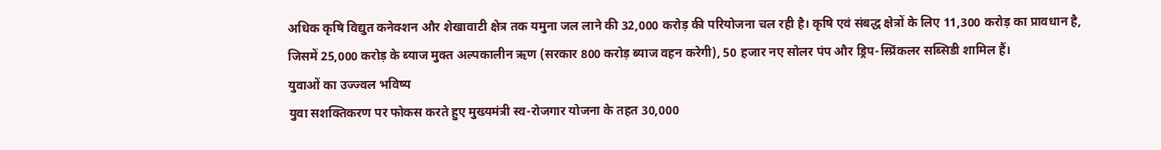अधिक कृषि विद्युत कनेक्शन और शेखावाटी क्षेत्र तक यमुना जल लाने की 32,000 करोड़ की परियोजना चल रही है। कृषि एवं संबद्ध क्षेत्रों के लिए 11,300 करोड़ का प्रावधान है, जिसमें 25,000 करोड़ के ब्याज मुक्त अल्पकालीन ऋण (सरकार 800 करोड़ ब्याज वहन करेगी), 50 हजार नए सोलर पंप और ड्रिप-स्प्रिंकलर सब्सिडी शामिल हैं।
युवाओं का उज्ज्वल भविष्य
युवा सशक्तिकरण पर फोकस करते हुए मुख्यमंत्री स्व-रोजगार योजना के तहत 30,000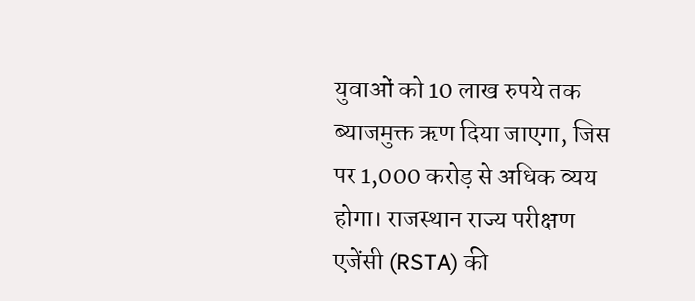युवाओं को 10 लाख रुपये तक ब्याजमुक्त ऋण दिया जाएगा, जिस पर 1,000 करोड़ से अधिक व्यय होगा। राजस्थान राज्य परीक्षण एजेंसी (RSTA) की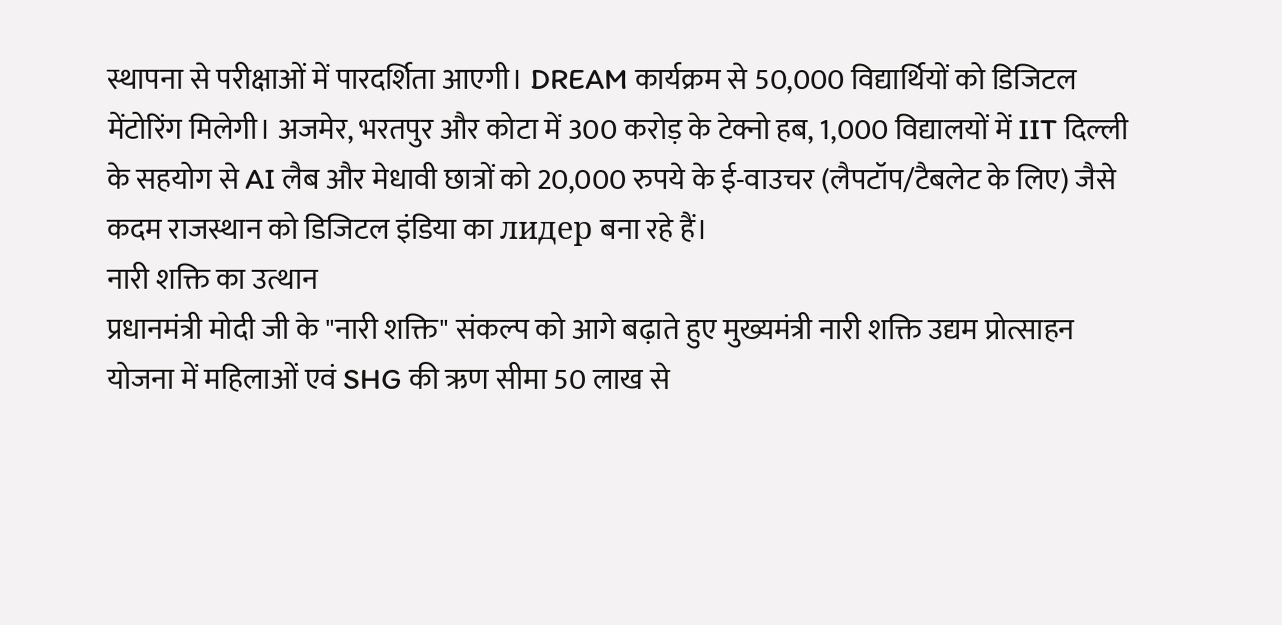स्थापना से परीक्षाओं में पारदर्शिता आएगी। DREAM कार्यक्रम से 50,000 विद्यार्थियों को डिजिटल मेंटोरिंग मिलेगी। अजमेर, भरतपुर और कोटा में 300 करोड़ के टेक्नो हब, 1,000 विद्यालयों में IIT दिल्ली के सहयोग से AI लैब और मेधावी छात्रों को 20,000 रुपये के ई-वाउचर (लैपटॉप/टैबलेट के लिए) जैसे कदम राजस्थान को डिजिटल इंडिया का лидер बना रहे हैं।
नारी शक्ति का उत्थान
प्रधानमंत्री मोदी जी के "नारी शक्ति" संकल्प को आगे बढ़ाते हुए मुख्यमंत्री नारी शक्ति उद्यम प्रोत्साहन योजना में महिलाओं एवं SHG की ऋण सीमा 50 लाख से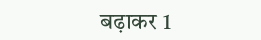बढ़ाकर 1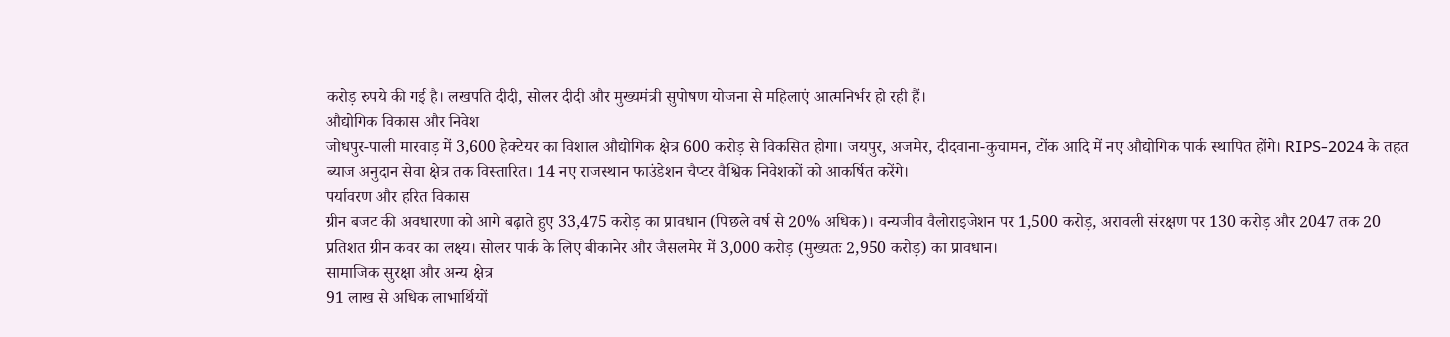करोड़ रुपये की गई है। लखपति दीदी, सोलर दीदी और मुख्यमंत्री सुपोषण योजना से महिलाएं आत्मनिर्भर हो रही हैं।
औद्योगिक विकास और निवेश
जोधपुर-पाली मारवाड़ में 3,600 हेक्टेयर का विशाल औद्योगिक क्षेत्र 600 करोड़ से विकसित होगा। जयपुर, अजमेर, दीदवाना-कुचामन, टोंक आदि में नए औद्योगिक पार्क स्थापित होंगे। RIPS-2024 के तहत ब्याज अनुदान सेवा क्षेत्र तक विस्तारित। 14 नए राजस्थान फाउंडेशन चैप्टर वैश्विक निवेशकों को आकर्षित करेंगे।
पर्यावरण और हरित विकास
ग्रीन बजट की अवधारणा को आगे बढ़ाते हुए 33,475 करोड़ का प्रावधान (पिछले वर्ष से 20% अधिक)। वन्यजीव वैलोराइजेशन पर 1,500 करोड़, अरावली संरक्षण पर 130 करोड़ और 2047 तक 20 प्रतिशत ग्रीन कवर का लक्ष्य। सोलर पार्क के लिए बीकानेर और जैसलमेर में 3,000 करोड़ (मुख्यतः 2,950 करोड़) का प्रावधान।
सामाजिक सुरक्षा और अन्य क्षेत्र
91 लाख से अधिक लाभार्थियों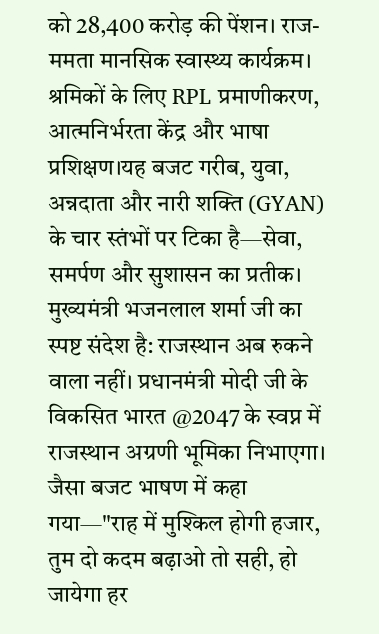को 28,400 करोड़ की पेंशन। राज-ममता मानसिक स्वास्थ्य कार्यक्रम। श्रमिकों के लिए RPL प्रमाणीकरण, आत्मनिर्भरता केंद्र और भाषा प्रशिक्षण।यह बजट गरीब, युवा, अन्नदाता और नारी शक्ति (GYAN) के चार स्तंभों पर टिका है—सेवा, समर्पण और सुशासन का प्रतीक। मुख्यमंत्री भजनलाल शर्मा जी का स्पष्ट संदेश है: राजस्थान अब रुकने वाला नहीं। प्रधानमंत्री मोदी जी के विकसित भारत @2047 के स्वप्न में राजस्थान अग्रणी भूमिका निभाएगा। जैसा बजट भाषण में कहा गया—"राह में मुश्किल होगी हजार, तुम दो कदम बढ़ाओ तो सही, हो जायेगा हर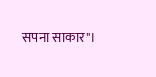सपना साकार"।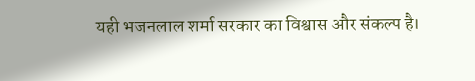यही भजनलाल शर्मा सरकार का विश्वास और संकल्प है।